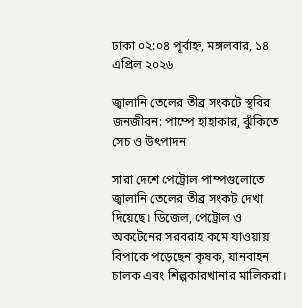ঢাকা ০২:০৪ পূর্বাহ্ন, মঙ্গলবার, ১৪ এপ্রিল ২০২৬

জ্বালানি তেলের তীব্র সংকটে স্থবির জনজীবন: পাম্পে হাহাকার, ঝুঁকিতে সেচ ও উৎপাদন

সারা দেশে পেট্রোল পাম্পগুলোতে জ্বালানি তেলের তীব্র সংকট দেখা দিয়েছে। ডিজেল, পেট্রোল ও অকটেনের সরবরাহ কমে যাওয়ায় বিপাকে পড়েছেন কৃষক, যানবাহন চালক এবং শিল্পকারখানার মালিকরা।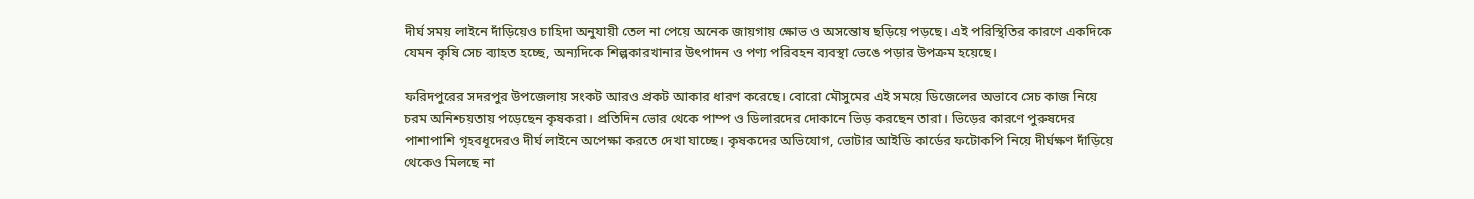দীর্ঘ সময় লাইনে দাঁড়িয়েও চাহিদা অনুযায়ী তেল না পেয়ে অনেক জায়গায় ক্ষোভ ও অসন্তোষ ছড়িয়ে পড়ছে। এই পরিস্থিতির কারণে একদিকে যেমন কৃষি সেচ ব্যাহত হচ্ছে, অন্যদিকে শিল্পকারখানার উৎপাদন ও পণ্য পরিবহন ব্যবস্থা ভেঙে পড়ার উপক্রম হয়েছে।

ফরিদপুরের সদরপুর উপজেলায় সংকট আরও প্রকট আকার ধারণ করেছে। বোরো মৌসুমের এই সময়ে ডিজেলের অভাবে সেচ কাজ নিয়ে চরম অনিশ্চয়তায় পড়েছেন কৃষকরা। প্রতিদিন ভোর থেকে পাম্প ও ডিলারদের দোকানে ভিড় করছেন তারা। ভিড়ের কারণে পুরুষদের পাশাপাশি গৃহবধূদেরও দীর্ঘ লাইনে অপেক্ষা করতে দেখা যাচ্ছে। কৃষকদের অভিযোগ, ভোটার আইডি কার্ডের ফটোকপি নিয়ে দীর্ঘক্ষণ দাঁড়িয়ে থেকেও মিলছে না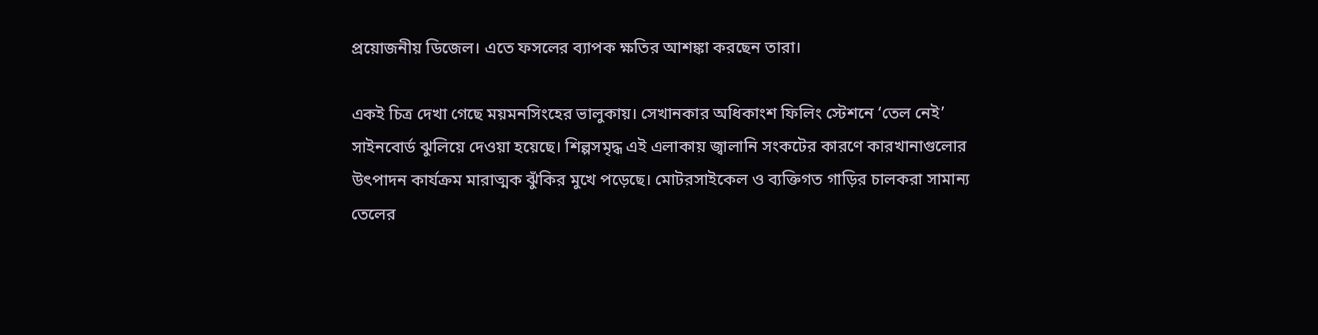প্রয়োজনীয় ডিজেল। এতে ফসলের ব্যাপক ক্ষতির আশঙ্কা করছেন তারা।

একই চিত্র দেখা গেছে ময়মনসিংহের ভালুকায়। সেখানকার অধিকাংশ ফিলিং স্টেশনে ‘তেল নেই’ সাইনবোর্ড ঝুলিয়ে দেওয়া হয়েছে। শিল্পসমৃদ্ধ এই এলাকায় জ্বালানি সংকটের কারণে কারখানাগুলোর উৎপাদন কার্যক্রম মারাত্মক ঝুঁকির মুখে পড়েছে। মোটরসাইকেল ও ব্যক্তিগত গাড়ির চালকরা সামান্য তেলের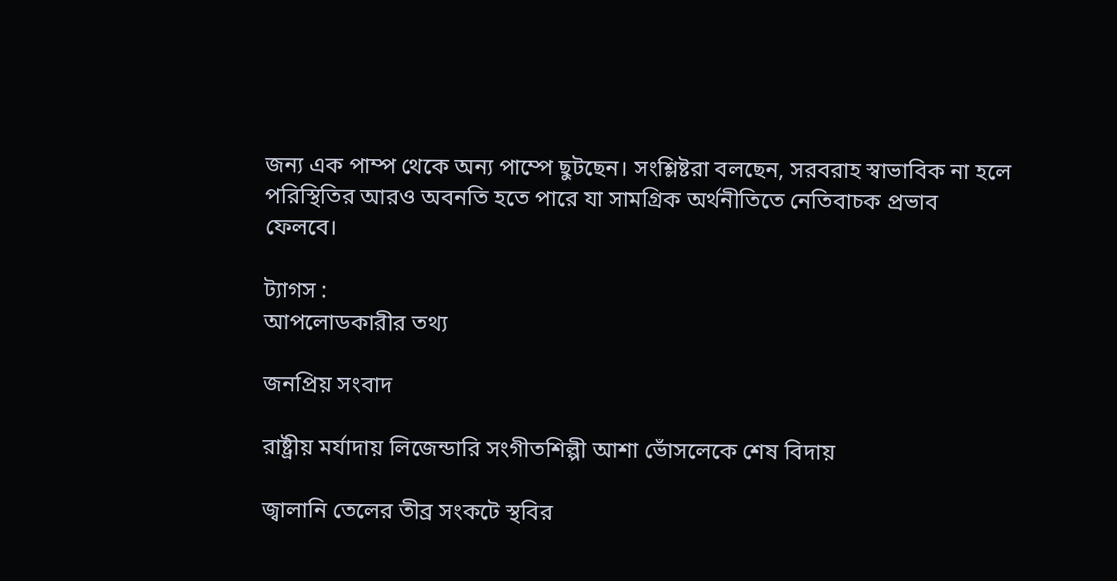জন্য এক পাম্প থেকে অন্য পাম্পে ছুটছেন। সংশ্লিষ্টরা বলছেন, সরবরাহ স্বাভাবিক না হলে পরিস্থিতির আরও অবনতি হতে পারে যা সামগ্রিক অর্থনীতিতে নেতিবাচক প্রভাব ফেলবে।

ট্যাগস :
আপলোডকারীর তথ্য

জনপ্রিয় সংবাদ

রাষ্ট্রীয় মর্যাদায় লিজেন্ডারি সংগীতশিল্পী আশা ভোঁসলেকে শেষ বিদায়

জ্বালানি তেলের তীব্র সংকটে স্থবির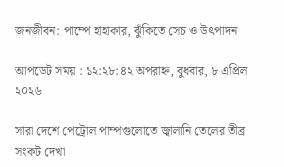জনজীবন: পাম্পে হাহাকার, ঝুঁকিতে সেচ ও উৎপাদন

আপডেট সময় : ১২:২৮:৪২ অপরাহ্ন, বুধবার, ৮ এপ্রিল ২০২৬

সারা দেশে পেট্রোল পাম্পগুলোতে জ্বালানি তেলের তীব্র সংকট দেখা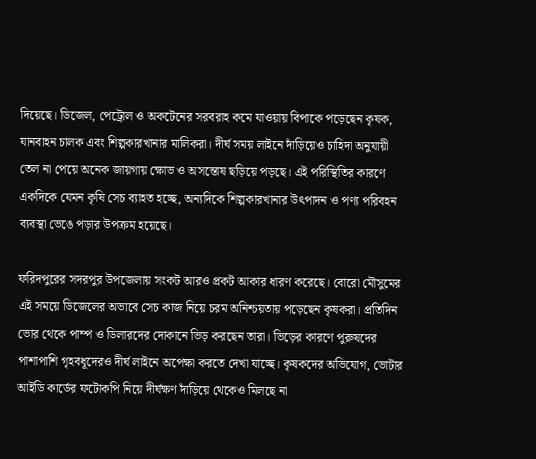দিয়েছে। ডিজেল, পেট্রোল ও অকটেনের সরবরাহ কমে যাওয়ায় বিপাকে পড়েছেন কৃষক, যানবাহন চালক এবং শিল্পকারখানার মালিকরা। দীর্ঘ সময় লাইনে দাঁড়িয়েও চাহিদা অনুযায়ী তেল না পেয়ে অনেক জায়গায় ক্ষোভ ও অসন্তোষ ছড়িয়ে পড়ছে। এই পরিস্থিতির কারণে একদিকে যেমন কৃষি সেচ ব্যাহত হচ্ছে, অন্যদিকে শিল্পকারখানার উৎপাদন ও পণ্য পরিবহন ব্যবস্থা ভেঙে পড়ার উপক্রম হয়েছে।

ফরিদপুরের সদরপুর উপজেলায় সংকট আরও প্রকট আকার ধারণ করেছে। বোরো মৌসুমের এই সময়ে ডিজেলের অভাবে সেচ কাজ নিয়ে চরম অনিশ্চয়তায় পড়েছেন কৃষকরা। প্রতিদিন ভোর থেকে পাম্প ও ডিলারদের দোকানে ভিড় করছেন তারা। ভিড়ের কারণে পুরুষদের পাশাপাশি গৃহবধূদেরও দীর্ঘ লাইনে অপেক্ষা করতে দেখা যাচ্ছে। কৃষকদের অভিযোগ, ভোটার আইডি কার্ডের ফটোকপি নিয়ে দীর্ঘক্ষণ দাঁড়িয়ে থেকেও মিলছে না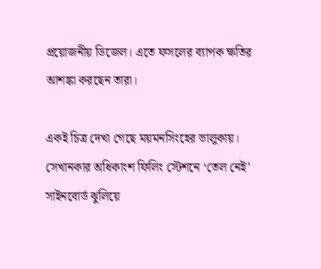প্রয়োজনীয় ডিজেল। এতে ফসলের ব্যাপক ক্ষতির আশঙ্কা করছেন তারা।

একই চিত্র দেখা গেছে ময়মনসিংহের ভালুকায়। সেখানকার অধিকাংশ ফিলিং স্টেশনে ‘তেল নেই’ সাইনবোর্ড ঝুলিয়ে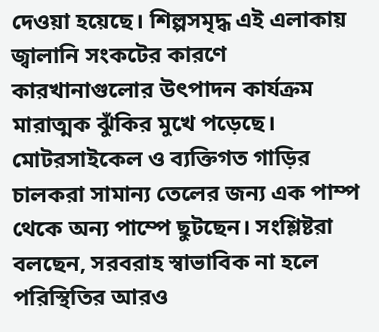দেওয়া হয়েছে। শিল্পসমৃদ্ধ এই এলাকায় জ্বালানি সংকটের কারণে কারখানাগুলোর উৎপাদন কার্যক্রম মারাত্মক ঝুঁকির মুখে পড়েছে। মোটরসাইকেল ও ব্যক্তিগত গাড়ির চালকরা সামান্য তেলের জন্য এক পাম্প থেকে অন্য পাম্পে ছুটছেন। সংশ্লিষ্টরা বলছেন, সরবরাহ স্বাভাবিক না হলে পরিস্থিতির আরও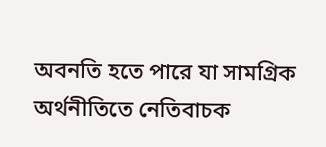অবনতি হতে পারে যা সামগ্রিক অর্থনীতিতে নেতিবাচক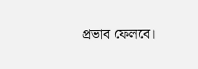প্রভাব ফেলবে।